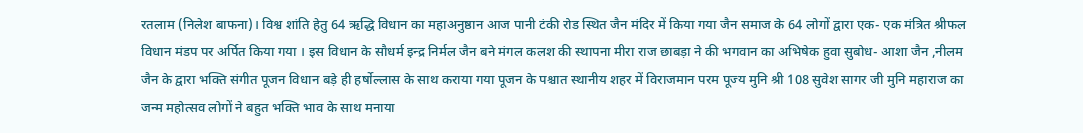रतलाम (निलेश बाफना)। विश्व शांति हेतु 64 ऋद्धि विधान का महाअनुष्ठान आज पानी टंकी रोड स्थित जैन मंदिर में किया गया जैन समाज के 64 लोगों द्वारा एक- एक मंत्रित श्रीफल विधान मंडप पर अर्पित किया गया । इस विधान के सौधर्म इन्द्र निर्मल जैन बने मंगल कलश की स्थापना मीरा राज छाबड़ा ने की भगवान का अभिषेक हुवा सुबोध- आशा जैन ,नीलम जैन के द्वारा भक्ति संगीत पूजन विधान बड़े ही हर्षोल्लास के साथ कराया गया पूजन के पश्चात स्थानीय शहर में विराजमान परम पूज्य मुनि श्री 108 सुवेश सागर जी मुनि महाराज का जन्म महोत्सव लोगों ने बहुत भक्ति भाव के साथ मनाया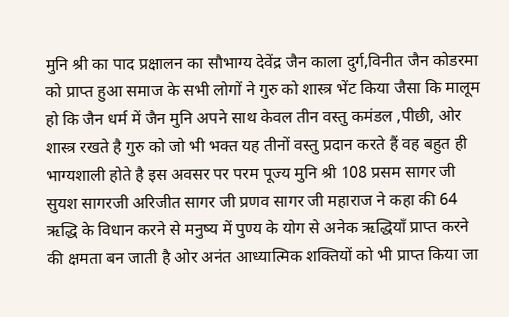मुनि श्री का पाद प्रक्षालन का सौभाग्य देवेंद्र जैन काला दुर्ग,विनीत जैन कोडरमा को प्राप्त हुआ समाज के सभी लोगों ने गुरु को शास्त्र भेंट किया जैसा कि मालूम हो कि जैन धर्म में जैन मुनि अपने साथ केवल तीन वस्तु कमंडल ,पीछी, ओर शास्त्र रखते है गुरु को जो भी भक्त यह तीनों वस्तु प्रदान करते हैं वह बहुत ही भाग्यशाली होते है इस अवसर पर परम पूज्य मुनि श्री 108 प्रसम सागर जी सुयश सागरजी अरिजीत सागर जी प्रणव सागर जी महाराज ने कहा की 64 ऋद्धि के विधान करने से मनुष्य में पुण्य के योग से अनेक ऋद्धियाँ प्राप्त करने की क्षमता बन जाती है ओर अनंत आध्यात्मिक शक्तियों को भी प्राप्त किया जा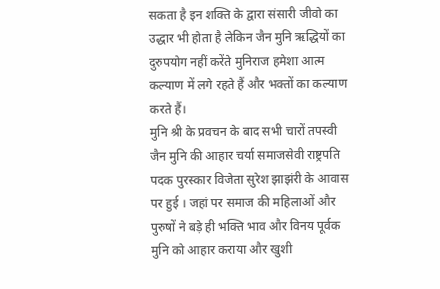सकता है इन शक्ति के द्वारा संसारी जीवो का उद्धार भी होता है लेकिन जैन मुनि ऋद्धियों का दुरुपयोग नहीं करेंते मुनिराज हमेशा आत्म कल्याण में लगे रहते हैं और भक्तों का कल्याण करते हैं।
मुनि श्री के प्रवचन के बाद सभी चारों तपस्वी जैन मुनि की आहार चर्या समाजसेवी राष्ट्रपति पदक पुरस्कार विजेता सुरेश झाझंरी के आवास पर हुई । जहां पर समाज की महिलाओं और पुरुषों ने बड़े ही भक्ति भाव और विनय पूर्वक मुनि को आहार कराया और खुशी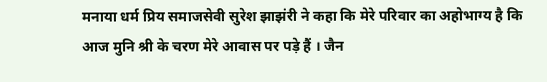मनाया धर्म प्रिय समाजसेवी सुरेश झाझंरी ने कहा कि मेरे परिवार का अहोभाग्य है कि आज मुनि श्री के चरण मेरे आवास पर पड़े हैं । जैन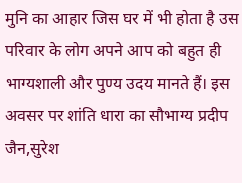मुनि का आहार जिस घर में भी होता है उस परिवार के लोग अपने आप को बहुत ही भाग्यशाली और पुण्य उदय मानते हैं। इस अवसर पर शांति धारा का सौभाग्य प्रदीप जैन,सुरेश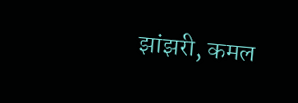झांझरी, कमल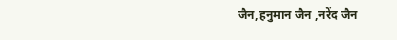जैन,हनुमान जैन ,नरेंद जैन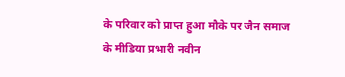के परिवार को प्राप्त हुआ मौके पर जैन समाज के मीडिया प्रभारी नवीन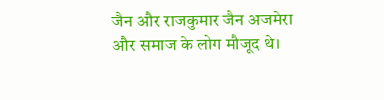जैन और राजकुमार जैन अजमेरा और समाज के लोग मौजूद थे।